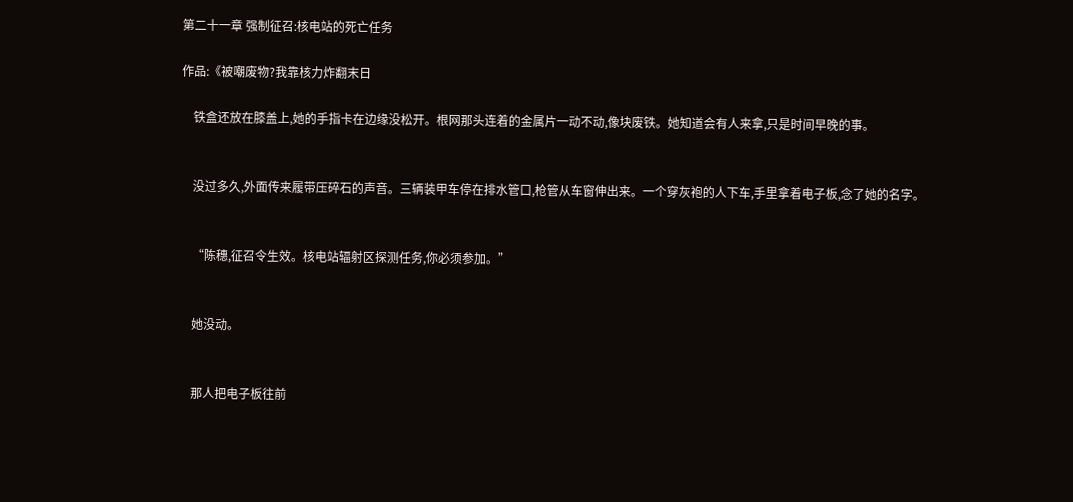第二十一章 强制征召:核电站的死亡任务

作品:《被嘲废物?我靠核力炸翻末日

    铁盒还放在膝盖上,她的手指卡在边缘没松开。根网那头连着的金属片一动不动,像块废铁。她知道会有人来拿,只是时间早晚的事。


    没过多久,外面传来履带压碎石的声音。三辆装甲车停在排水管口,枪管从车窗伸出来。一个穿灰袍的人下车,手里拿着电子板,念了她的名字。


    “陈穗,征召令生效。核电站辐射区探测任务,你必须参加。”


    她没动。


    那人把电子板往前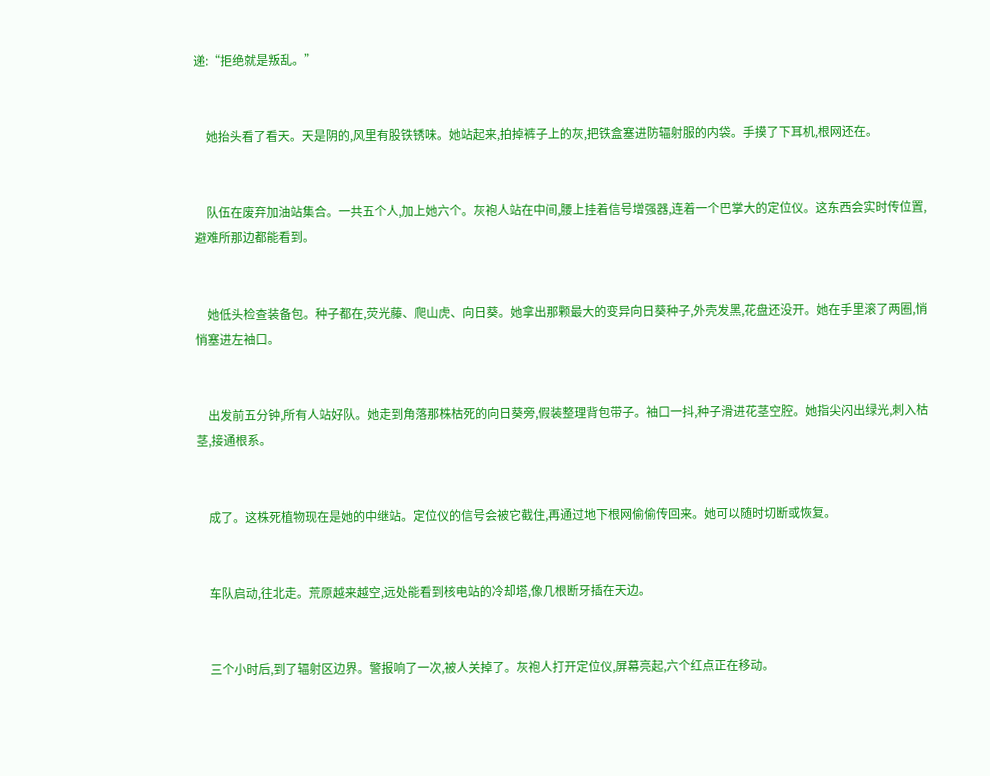递:“拒绝就是叛乱。”


    她抬头看了看天。天是阴的,风里有股铁锈味。她站起来,拍掉裤子上的灰,把铁盒塞进防辐射服的内袋。手摸了下耳机,根网还在。


    队伍在废弃加油站集合。一共五个人,加上她六个。灰袍人站在中间,腰上挂着信号增强器,连着一个巴掌大的定位仪。这东西会实时传位置,避难所那边都能看到。


    她低头检查装备包。种子都在,荧光藤、爬山虎、向日葵。她拿出那颗最大的变异向日葵种子,外壳发黑,花盘还没开。她在手里滚了两圈,悄悄塞进左袖口。


    出发前五分钟,所有人站好队。她走到角落那株枯死的向日葵旁,假装整理背包带子。袖口一抖,种子滑进花茎空腔。她指尖闪出绿光,刺入枯茎,接通根系。


    成了。这株死植物现在是她的中继站。定位仪的信号会被它截住,再通过地下根网偷偷传回来。她可以随时切断或恢复。


    车队启动,往北走。荒原越来越空,远处能看到核电站的冷却塔,像几根断牙插在天边。


    三个小时后,到了辐射区边界。警报响了一次,被人关掉了。灰袍人打开定位仪,屏幕亮起,六个红点正在移动。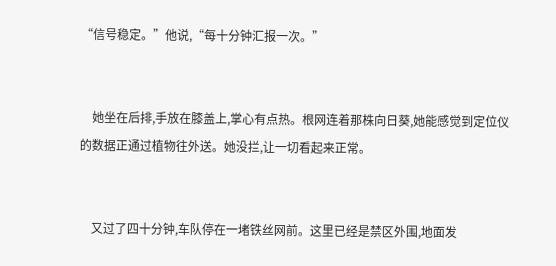“信号稳定。”他说,“每十分钟汇报一次。”


    她坐在后排,手放在膝盖上,掌心有点热。根网连着那株向日葵,她能感觉到定位仪的数据正通过植物往外送。她没拦,让一切看起来正常。


    又过了四十分钟,车队停在一堵铁丝网前。这里已经是禁区外围,地面发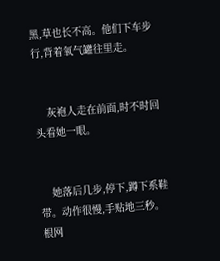黑,草也长不高。他们下车步行,背着氧气罐往里走。


    灰袍人走在前面,时不时回头看她一眼。


    她落后几步,停下,蹲下系鞋带。动作很慢,手贴地三秒。根网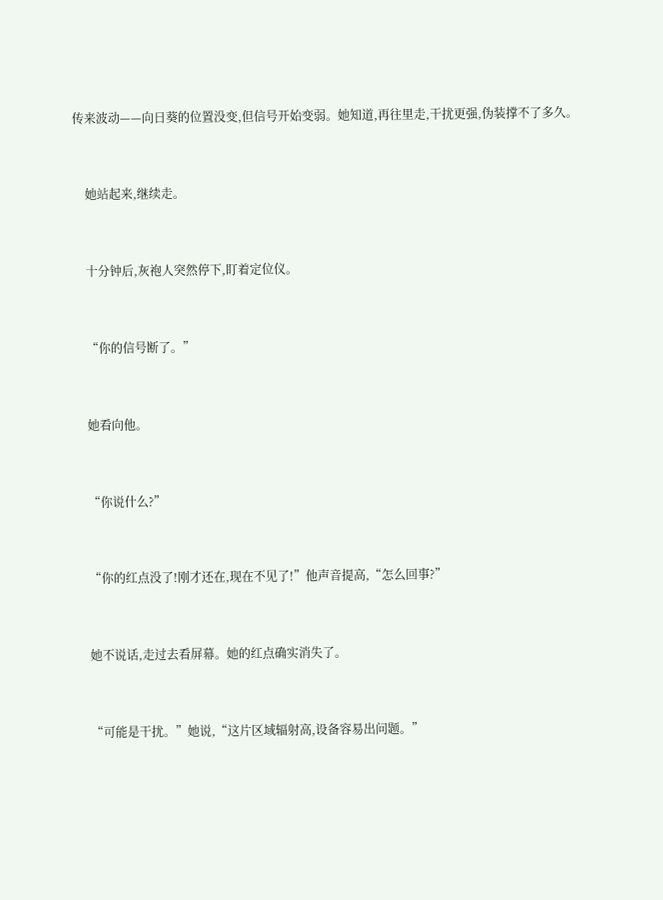传来波动——向日葵的位置没变,但信号开始变弱。她知道,再往里走,干扰更强,伪装撑不了多久。


    她站起来,继续走。


    十分钟后,灰袍人突然停下,盯着定位仪。


    “你的信号断了。”


    她看向他。


    “你说什么?”


    “你的红点没了!刚才还在,现在不见了!”他声音提高,“怎么回事?”


    她不说话,走过去看屏幕。她的红点确实消失了。


    “可能是干扰。”她说,“这片区域辐射高,设备容易出问题。”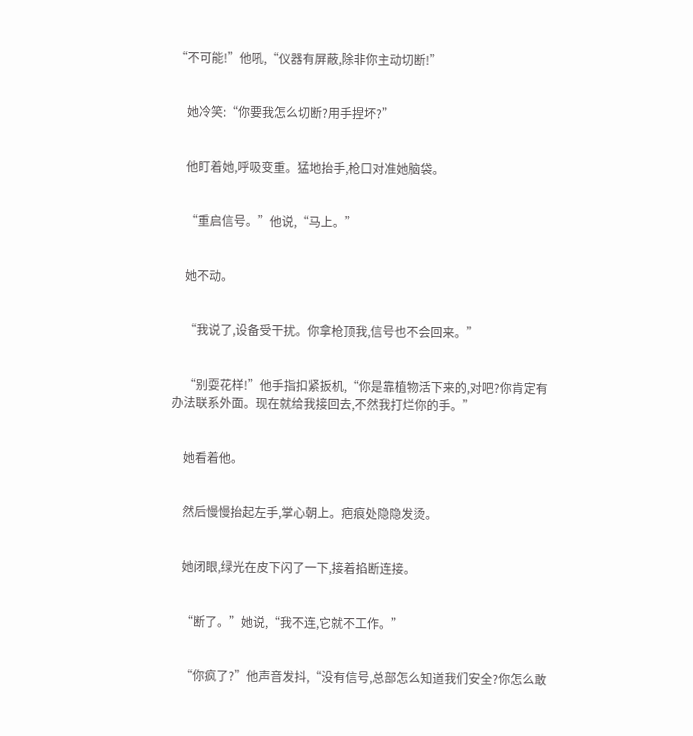“不可能!”他吼,“仪器有屏蔽,除非你主动切断!”


    她冷笑:“你要我怎么切断?用手捏坏?”


    他盯着她,呼吸变重。猛地抬手,枪口对准她脑袋。


    “重启信号。”他说,“马上。”


    她不动。


    “我说了,设备受干扰。你拿枪顶我,信号也不会回来。”


    “别耍花样!”他手指扣紧扳机,“你是靠植物活下来的,对吧?你肯定有办法联系外面。现在就给我接回去,不然我打烂你的手。”


    她看着他。


    然后慢慢抬起左手,掌心朝上。疤痕处隐隐发烫。


    她闭眼,绿光在皮下闪了一下,接着掐断连接。


    “断了。”她说,“我不连,它就不工作。”


    “你疯了?”他声音发抖,“没有信号,总部怎么知道我们安全?你怎么敢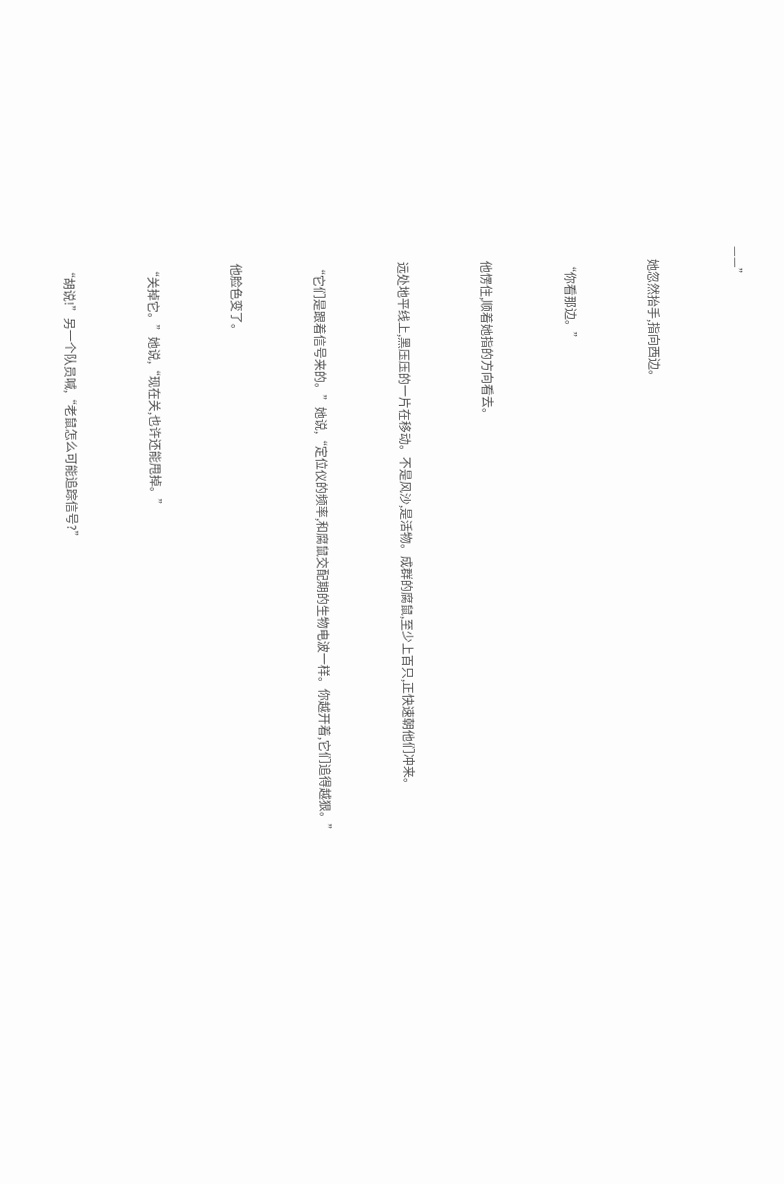——”


    她忽然抬手,指向西边。


    “你看那边。”


    他愣住,顺着她指的方向看去。


    远处地平线上,黑压压的一片在移动。不是风沙,是活物。成群的腐鼠,至少上百只,正快速朝他们冲来。


    “它们是跟着信号来的。”她说,“定位仪的频率,和腐鼠交配期的生物电波一样。你越开着,它们追得越狠。”


    他脸色变了。


    “关掉它。”她说,“现在关,也许还能甩掉。”


    “胡说!”另一个队员喊,“老鼠怎么可能追踪信号?”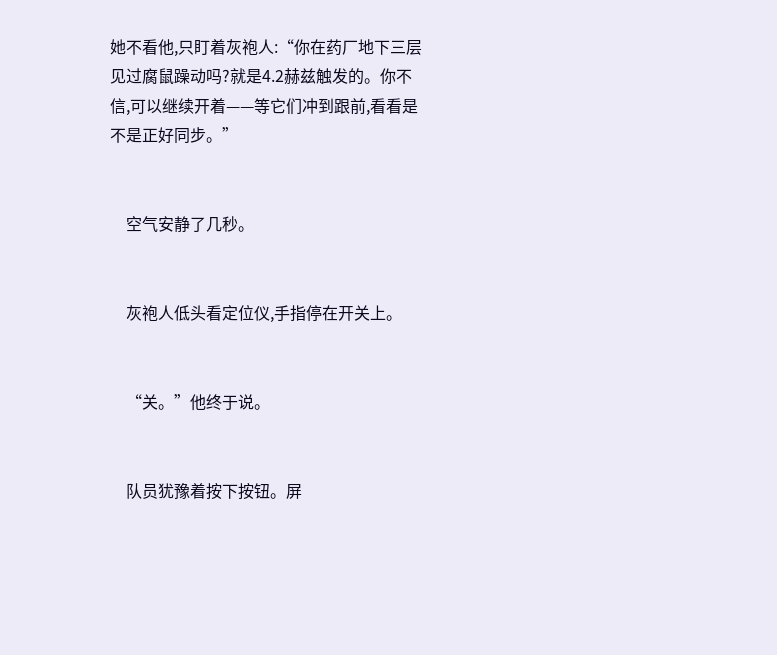她不看他,只盯着灰袍人:“你在药厂地下三层见过腐鼠躁动吗?就是4.2赫兹触发的。你不信,可以继续开着——等它们冲到跟前,看看是不是正好同步。”


    空气安静了几秒。


    灰袍人低头看定位仪,手指停在开关上。


    “关。”他终于说。


    队员犹豫着按下按钮。屏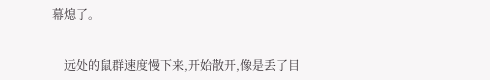幕熄了。


    远处的鼠群速度慢下来,开始散开,像是丢了目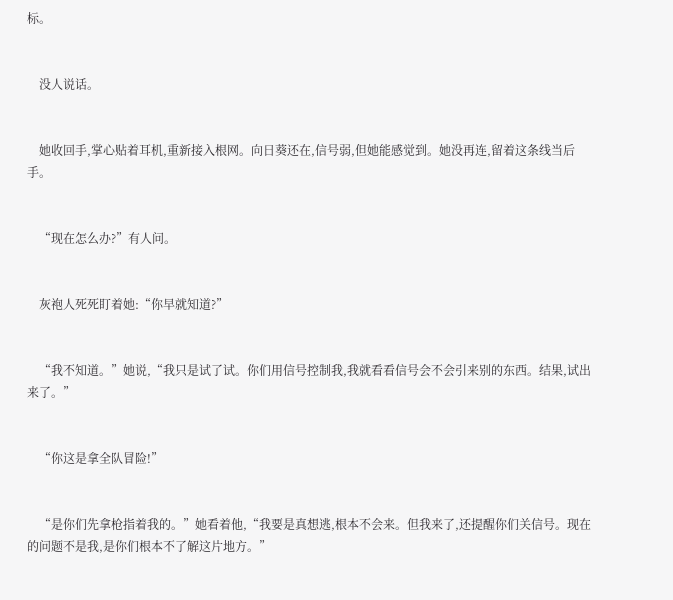标。


    没人说话。


    她收回手,掌心贴着耳机,重新接入根网。向日葵还在,信号弱,但她能感觉到。她没再连,留着这条线当后手。


    “现在怎么办?”有人问。


    灰袍人死死盯着她:“你早就知道?”


    “我不知道。”她说,“我只是试了试。你们用信号控制我,我就看看信号会不会引来别的东西。结果,试出来了。”


    “你这是拿全队冒险!”


    “是你们先拿枪指着我的。”她看着他,“我要是真想逃,根本不会来。但我来了,还提醒你们关信号。现在的问题不是我,是你们根本不了解这片地方。”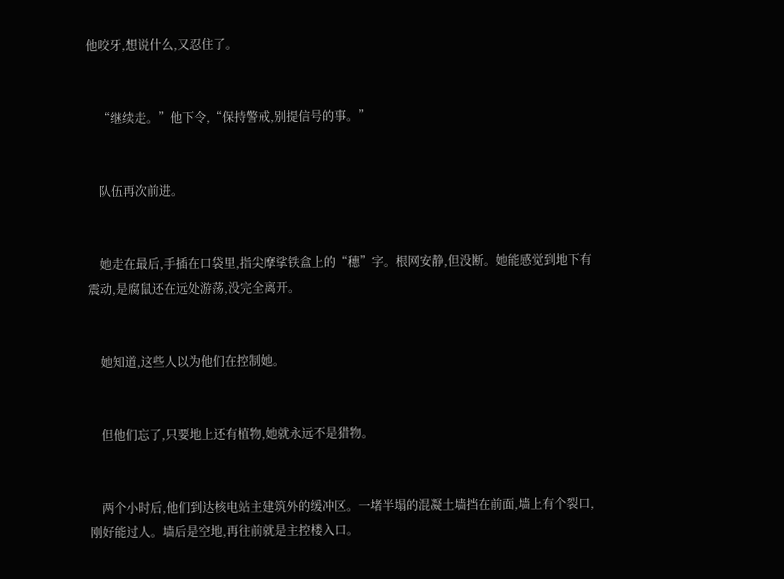他咬牙,想说什么,又忍住了。


    “继续走。”他下令,“保持警戒,别提信号的事。”


    队伍再次前进。


    她走在最后,手插在口袋里,指尖摩挲铁盒上的“穗”字。根网安静,但没断。她能感觉到地下有震动,是腐鼠还在远处游荡,没完全离开。


    她知道,这些人以为他们在控制她。


    但他们忘了,只要地上还有植物,她就永远不是猎物。


    两个小时后,他们到达核电站主建筑外的缓冲区。一堵半塌的混凝土墙挡在前面,墙上有个裂口,刚好能过人。墙后是空地,再往前就是主控楼入口。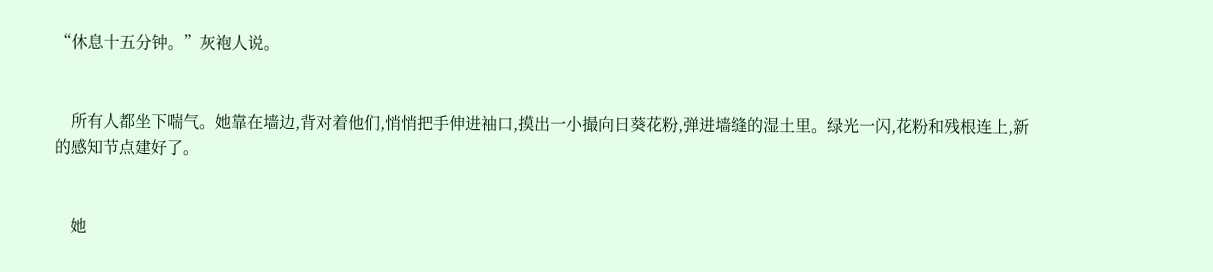“休息十五分钟。”灰袍人说。


    所有人都坐下喘气。她靠在墙边,背对着他们,悄悄把手伸进袖口,摸出一小撮向日葵花粉,弹进墙缝的湿土里。绿光一闪,花粉和残根连上,新的感知节点建好了。


    她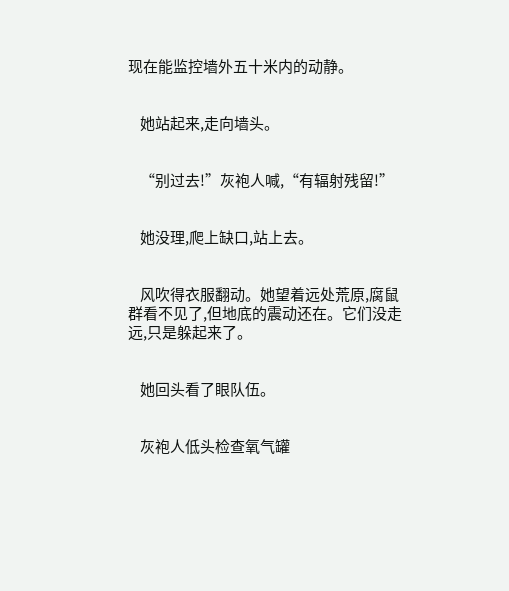现在能监控墙外五十米内的动静。


    她站起来,走向墙头。


    “别过去!”灰袍人喊,“有辐射残留!”


    她没理,爬上缺口,站上去。


    风吹得衣服翻动。她望着远处荒原,腐鼠群看不见了,但地底的震动还在。它们没走远,只是躲起来了。


    她回头看了眼队伍。


    灰袍人低头检查氧气罐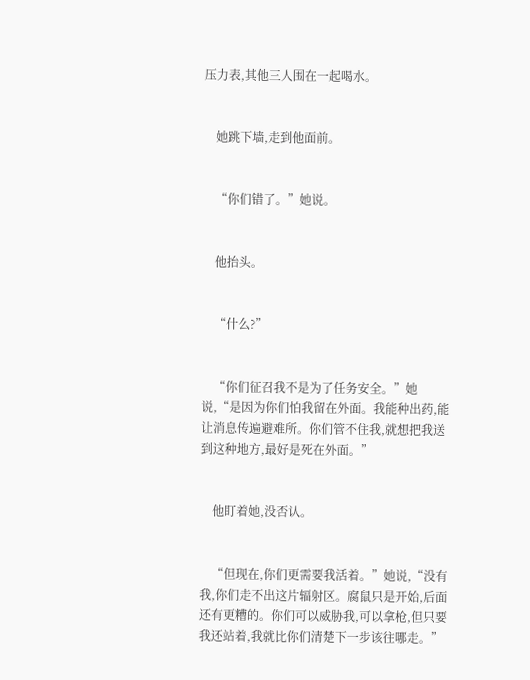压力表,其他三人围在一起喝水。


    她跳下墙,走到他面前。


    “你们错了。”她说。


    他抬头。


    “什么?”


    “你们征召我不是为了任务安全。”她说,“是因为你们怕我留在外面。我能种出药,能让消息传遍避难所。你们管不住我,就想把我送到这种地方,最好是死在外面。”


    他盯着她,没否认。


    “但现在,你们更需要我活着。”她说,“没有我,你们走不出这片辐射区。腐鼠只是开始,后面还有更糟的。你们可以威胁我,可以拿枪,但只要我还站着,我就比你们清楚下一步该往哪走。”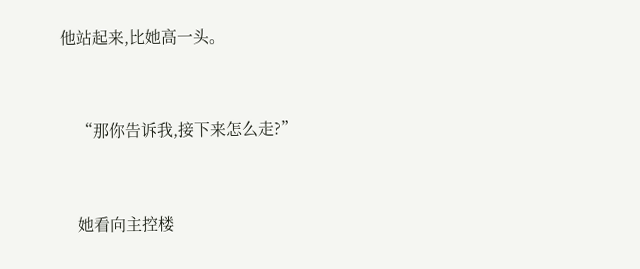他站起来,比她高一头。


    “那你告诉我,接下来怎么走?”


    她看向主控楼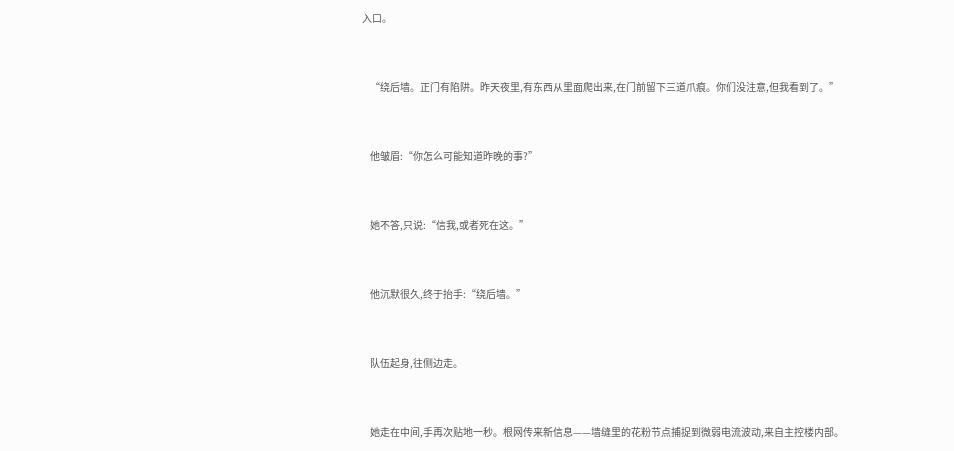入口。


    “绕后墙。正门有陷阱。昨天夜里,有东西从里面爬出来,在门前留下三道爪痕。你们没注意,但我看到了。”


    他皱眉:“你怎么可能知道昨晚的事?”


    她不答,只说:“信我,或者死在这。”


    他沉默很久,终于抬手:“绕后墙。”


    队伍起身,往侧边走。


    她走在中间,手再次贴地一秒。根网传来新信息——墙缝里的花粉节点捕捉到微弱电流波动,来自主控楼内部。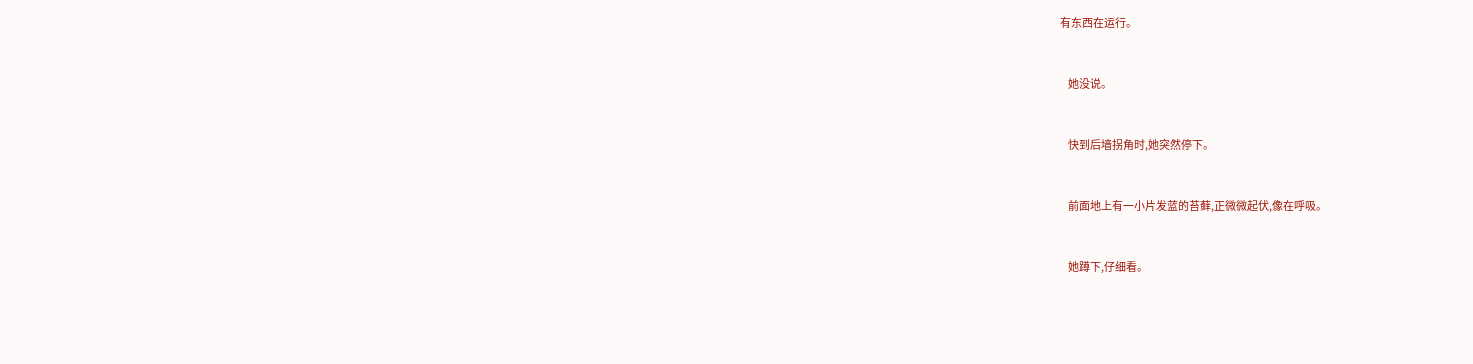有东西在运行。


    她没说。


    快到后墙拐角时,她突然停下。


    前面地上有一小片发蓝的苔藓,正微微起伏,像在呼吸。


    她蹲下,仔细看。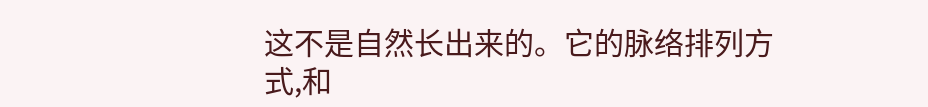这不是自然长出来的。它的脉络排列方式,和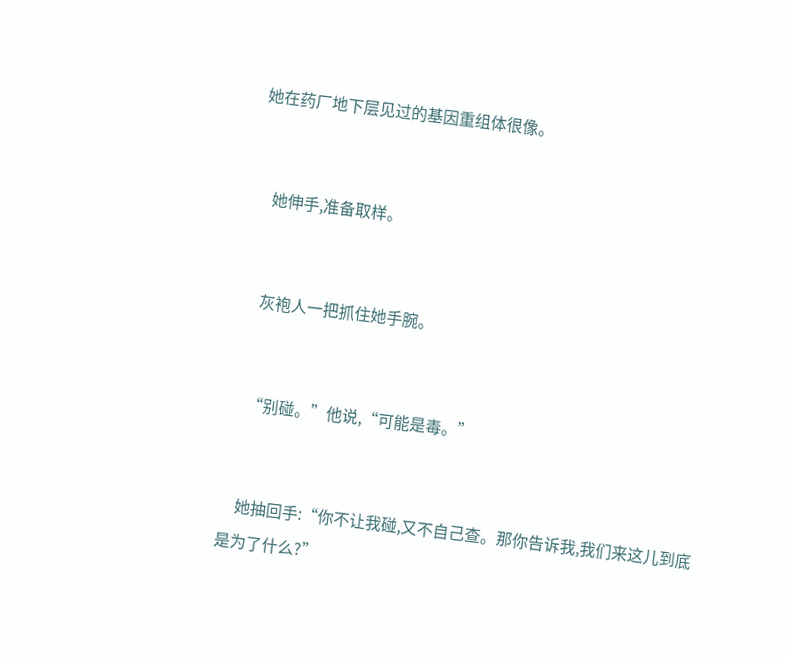她在药厂地下层见过的基因重组体很像。


    她伸手,准备取样。


    灰袍人一把抓住她手腕。


    “别碰。”他说,“可能是毒。”


    她抽回手:“你不让我碰,又不自己查。那你告诉我,我们来这儿到底是为了什么?”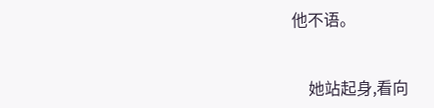他不语。


    她站起身,看向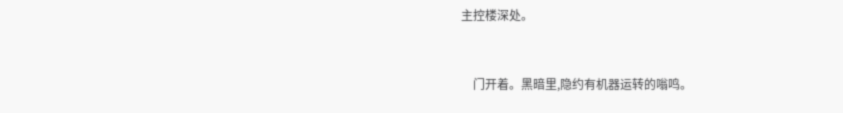主控楼深处。


    门开着。黑暗里,隐约有机器运转的嗡鸣。